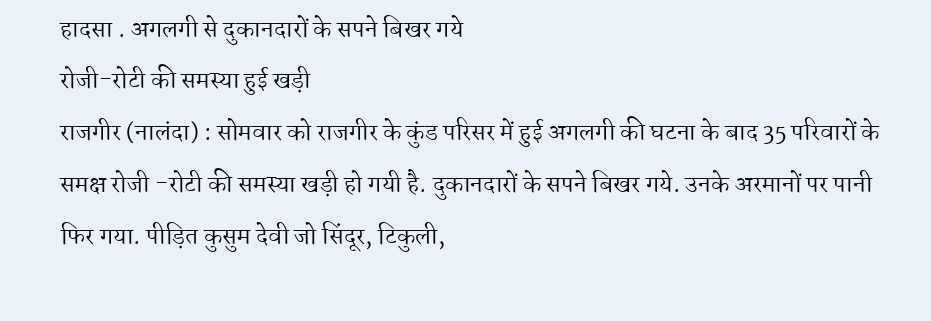हादसा . अगलगी से दुकानदारों के सपने बिखर गये
रोजी-रोटी की समस्या हुई खड़ी
राजगीर (नालंदा) : सोमवार को राजगीर के कुंड परिसर में हुई अगलगी की घटना के बाद 35 परिवारों के समक्ष रोजी -रोटी की समस्या खड़ी हो गयी है. दुकानदारों के सपने बिखर गये. उनके अरमानों पर पानी फिर गया. पीड़ित कुसुम देवी जो सिंदूर, टिकुली,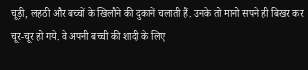चूड़ी, लहठी और बच्चों के खिलौने की दुकानें चलाती हैं. उनके तो मानो सपने ही बिखर कर चूर-चूर हो गये. वे अपनी बच्ची की शादी के लिए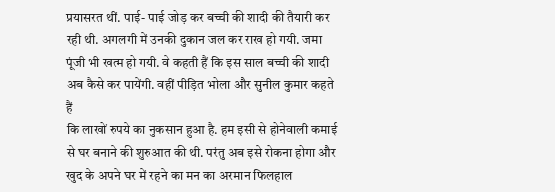प्रयासरत थीं. पाई- पाई जोड़ कर बच्ची की शादी की तैयारी कर रही थी. अगलगी में उनकी दुकान जल कर राख हो गयी. जमा पूंजी भी खत्म हो गयी. वे कहती हैं कि इस साल बच्ची की शादी अब कैसे कर पायेंगी. वहीं पीड़ित भोला और सुनील कुमार कहते हैं
कि लाखों रुपये का नुकसान हुआ है. हम इसी से होनेवाली कमाई से घर बनाने की शुरुआत की थी. परंतु अब इसे रोकना होगा और खुद के अपने घर में रहने का मन का अरमान फिलहाल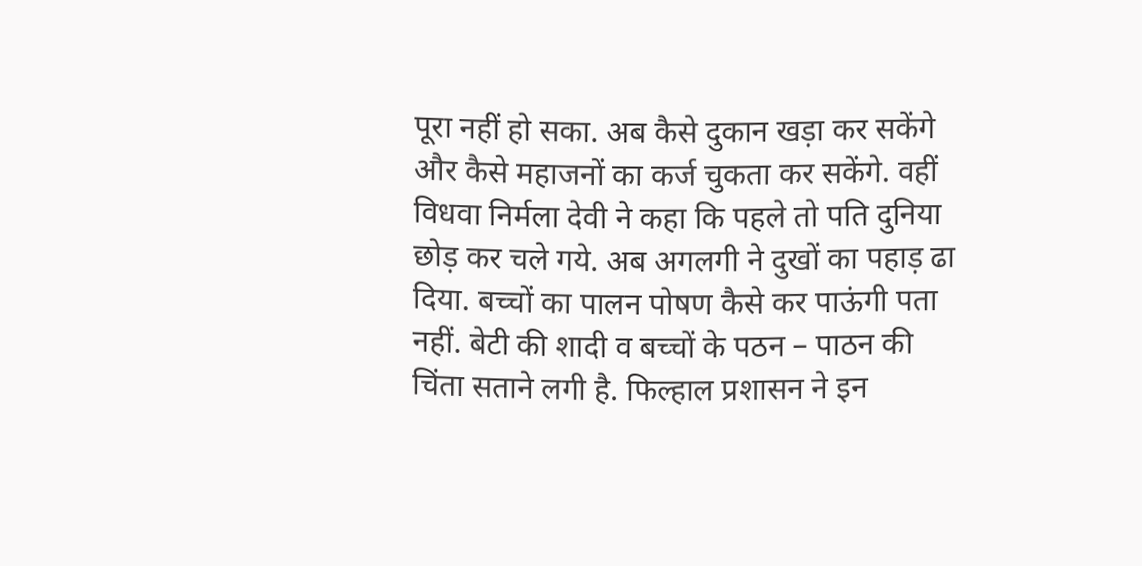पूरा नहीं हो सका. अब कैसे दुकान खड़ा कर सकेंगे और कैसे महाजनों का कर्ज चुकता कर सकेंगे. वहीं विधवा निर्मला देवी ने कहा कि पहले तो पति दुनिया छोड़ कर चले गये. अब अगलगी ने दुखों का पहाड़ ढा दिया. बच्चों का पालन पोषण कैसे कर पाऊंगी पता नहीं. बेटी की शादी व बच्चों के पठन – पाठन की चिंता सताने लगी है. फिल्हाल प्रशासन ने इन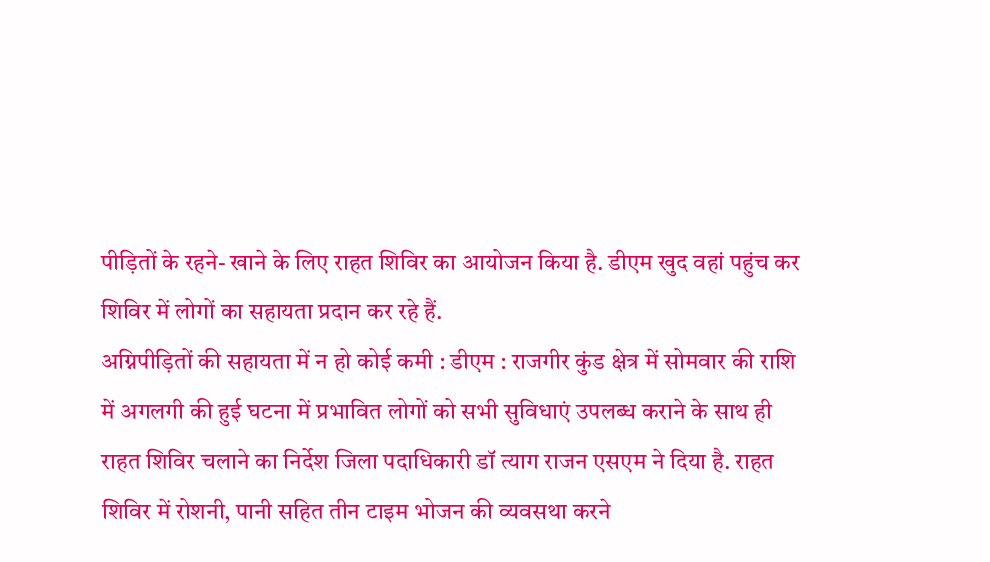पीड़ितों के रहने- खाने के लिए राहत शिविर का आयोजन किया है. डीएम खुद वहां पहुंच कर शिविर में लोगों का सहायता प्रदान कर रहे हैं.
अग्निपीड़ितों की सहायता में न हो कोई कमी : डीएम : राजगीर कुंड क्षेत्र में सोमवार की राशि में अगलगी की हुई घटना में प्रभावित लोगों को सभी सुविधाएं उपलब्ध कराने के साथ ही राहत शिविर चलाने का निर्देश जिला पदाधिकारी डॉ त्याग राजन एसएम ने दिया है. राहत शिविर में रोशनी, पानी सहित तीन टाइम भोजन की व्यवसथा करने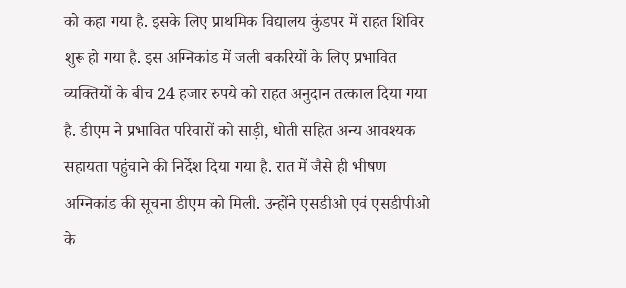को कहा गया है. इसके लिए प्राथमिक विद्यालय कुंडपर में राहत शिविर शुरू हो गया है. इस अग्निकांड में जली बकरियों के लिए प्रभावित व्यक्तियों के बीच 24 हजार रुपये को राहत अनुदान तत्काल दिया गया है. डीएम ने प्रभावित परिवारों को साड़ी, धोती सहित अन्य आवश्यक सहायता पहुंचाने की निर्देश दिया गया है. रात में जैसे ही भीषण अग्निकांड की सूचना डीएम को मिली. उन्होंने एसडीओ एवं एसडीपीओ के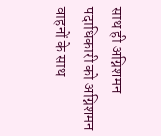साथ ही अग्निशमन पदाधिकारी को अग्निशमन वाहनों के साथ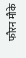फौरन मौके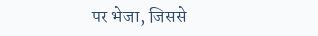पर भेजा, जिससे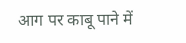आग पर काबू पाने में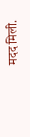मदद मिली.